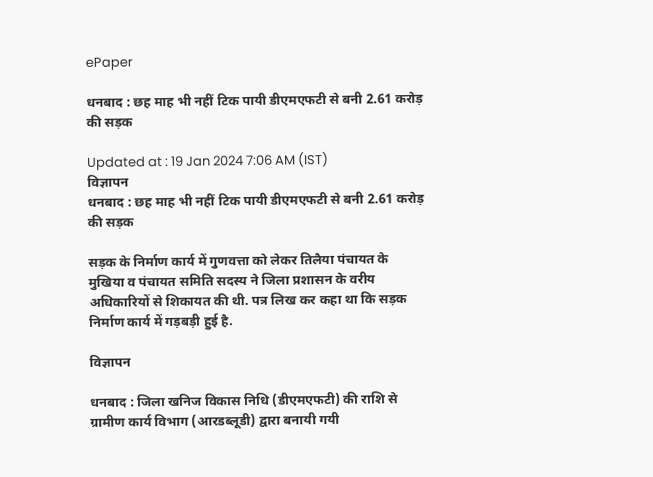ePaper

धनबाद : छह माह भी नहीं टिक पायी डीएमएफटी से बनी 2.61 करोड़ की सड़क

Updated at : 19 Jan 2024 7:06 AM (IST)
विज्ञापन
धनबाद : छह माह भी नहीं टिक पायी डीएमएफटी से बनी 2.61 करोड़ की सड़क

सड़क के निर्माण कार्य में गुणवत्ता को लेकर तिलैया पंचायत के मुखिया व पंचायत समिति सदस्य ने जिला प्रशासन के वरीय अधिकारियों से शिकायत की थी. पत्र लिख कर कहा था कि सड़क निर्माण कार्य में गड़बड़ी हुई है.

विज्ञापन

धनबाद : जिला खनिज विकास निधि (डीएमएफटी) की राशि से ग्रामीण कार्य विभाग (आरडब्लूडी) द्वारा बनायी गयी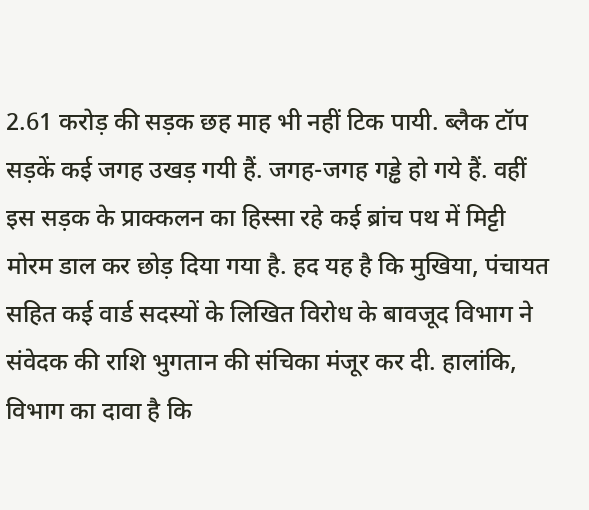2.61 करोड़ की सड़क छह माह भी नहीं टिक पायी. ब्लैक टॉप सड़कें कई जगह उखड़ गयी हैं. जगह-जगह गड्ढे हो गये हैं. वहीं इस सड़क के प्राक्कलन का हिस्सा रहे कई ब्रांच पथ में मिट्टी मोरम डाल कर छोड़ दिया गया है. हद यह है कि मुखिया, पंचायत सहित कई वार्ड सदस्यों के लिखित विरोध के बावजूद विभाग ने संवेदक की राशि भुगतान की संचिका मंजूर कर दी. हालांकि, विभाग का दावा है कि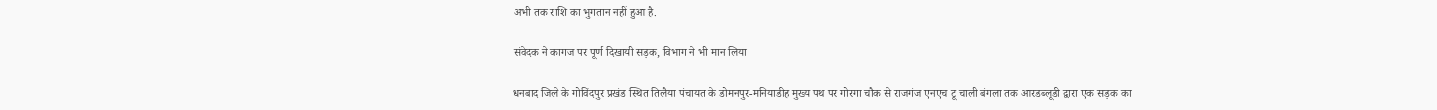अभी तक राशि का भुगतान नहीं हुआ है.

संवेदक ने कागज पर पूर्ण दिखायी सड़क, विभाग ने भी मान लिया

धनबाद जिले के गोविंदपुर प्रखंड स्थित तिलैया पंचायत के डोमनपुर-मनियाडीह मुख्य पथ पर गोरगा चौक से राजगंज एनएच टू चाली बंगला तक आरडब्लूडी द्वारा एक सड़क का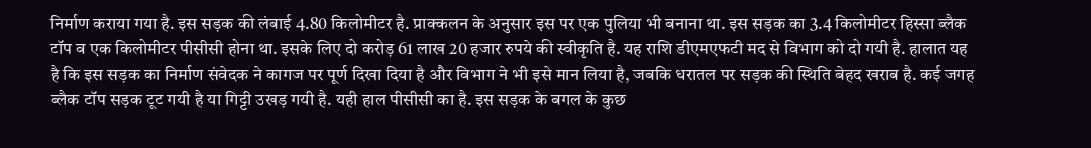निर्माण कराया गया है. इस सड़क की लंबाई 4.80 किलोमीटर है. प्राक्कलन के अनुसार इस पर एक पुलिया भी बनाना था. इस सड़क का 3.4 किलोमीटर हिस्सा ब्लैक टॉप व एक किलोमीटर पीसीसी होना था. इसके लिए दो करोड़ 61 लाख 20 हजार रुपये की स्वीकृति है. यह राशि डीएमएफटी मद से विभाग को दो गयी है. हालात यह है कि इस सड़क का निर्माण संवेदक ने कागज पर पूर्ण दिखा दिया है और विभाग ने भी इसे मान लिया है, जबकि धरातल पर सड़क की स्थिति बेहद खराब है. कई जगह ब्लैक टॉप सड़क टूट गयी है या गिट्टी उखड़ गयी है. यही हाल पीसीसी का है. इस सड़क के बगल के कुछ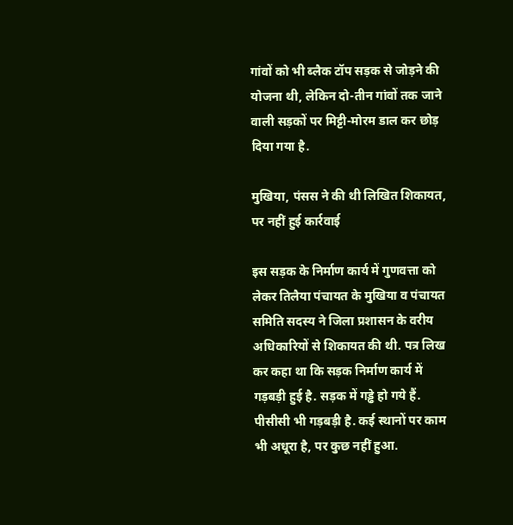गांवों को भी ब्लैक टॉप सड़क से जोड़ने की योजना थी, लेकिन दो-तीन गांवों तक जाने वाली सड़कों पर मिट्टी-मोरम डाल कर छोड़ दिया गया है.

मुखिया, पंसस ने की थी लिखित शिकायत, पर नहीं हुई कार्रवाई

इस सड़क के निर्माण कार्य में गुणवत्ता को लेकर तिलैया पंचायत के मुखिया व पंचायत समिति सदस्य ने जिला प्रशासन के वरीय अधिकारियों से शिकायत की थी. पत्र लिख कर कहा था कि सड़क निर्माण कार्य में गड़बड़ी हुई है. सड़क में गड्ढे हो गये हैं. पीसीसी भी गड़बड़ी है. कई स्थानों पर काम भी अधूरा है, पर कुछ नहीं हुआ.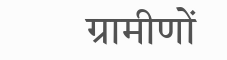ग्रामीणों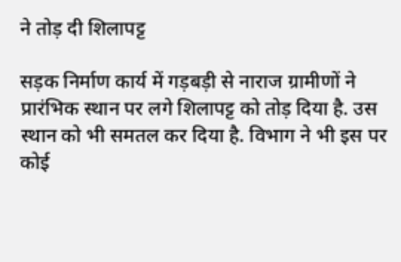ने तोड़ दी शिलापट्ट

सड़क निर्माण कार्य में गड़बड़ी से नाराज ग्रामीणों ने प्रारंभिक स्थान पर लगे शिलापट्ट को तोड़ दिया है. उस स्थान को भी समतल कर दिया है. विभाग ने भी इस पर कोई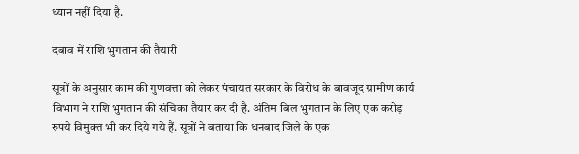ध्यान नहीं दिया है.

दबाव में राशि भुगतान की तैयारी

सूत्रों के अनुसार काम की गुणवत्ता को लेकर पंचायत सरकार के विरोध के बावजूद ग्रामीण कार्य विभाग ने राशि भुगतान की संचिका तैयार कर दी है. अंतिम बिल भुगतान के लिए एक करोड़ रुपये विमुक्त भी कर दिये गये हैं. सूत्रों ने बताया कि धनबाद जिले के एक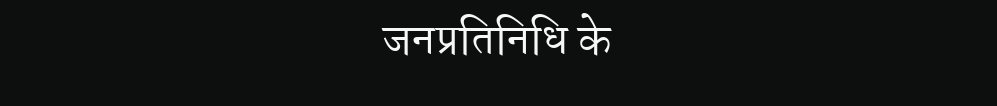जनप्रतिनिधि के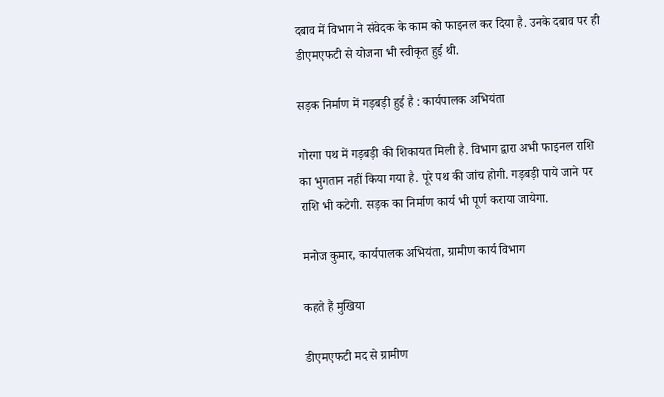दबाव में विभाग ने संवेदक के काम को फाइनल कर दिया है. उनके दबाव पर ही डीएमएफटी से योजना भी स्वीकृत हुई थी.

सड़क निर्माण में गड़बड़ी हुई है : कार्यपालक अभियंता

गोरगा पथ में गड़बड़ी की शिकायत मिली है. विभाग द्वारा अभी फाइनल राशि का भुगतान नहीं किया गया है. पूरे पथ की जांच होगी. गड़बड़ी पाये जाने पर राशि भी कटेगी. सड़क का निर्माण कार्य भी पूर्ण कराया जायेगा.

मनोज कुमार, कार्यपालक अभियंता, ग्रामीण कार्य विभाग

कहते हैं मुखिया

डीएमएफटी मद से ग्रामीण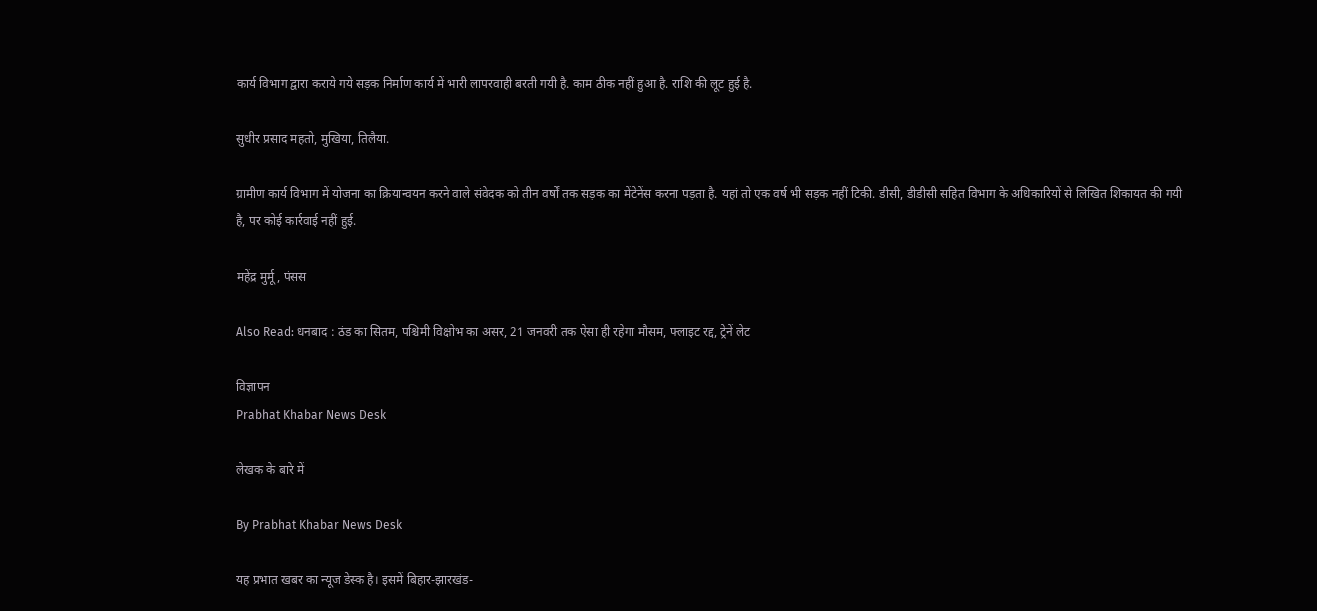कार्य विभाग द्वारा कराये गये सड़क निर्माण कार्य में भारी लापरवाही बरती गयी है. काम ठीक नहीं हुआ है. राशि की लूट हुई है.

सुधीर प्रसाद महतो, मुखिया, तिलैया.

ग्रामीण कार्य विभाग में योजना का क्रियान्वयन करने वाले संवेदक को तीन वर्षों तक सड़क का मेंटेनेंस करना पड़ता है. यहां तो एक वर्ष भी सड़क नहीं टिकी. डीसी, डीडीसी सहित विभाग के अधिकारियों से लिखित शिकायत की गयी है, पर कोई कार्रवाई नहीं हुई.

महेंद्र मुर्मू, पंसस

Also Read: धनबाद : ठंड का सितम, पश्चिमी विक्षोभ का असर, 21 जनवरी तक ऐसा ही रहेगा मौसम, फ्लाइट रद्द, ट्रेनें लेट

विज्ञापन
Prabhat Khabar News Desk

लेखक के बारे में

By Prabhat Khabar News Desk

यह प्रभात खबर का न्यूज डेस्क है। इसमें बिहार-झारखंड-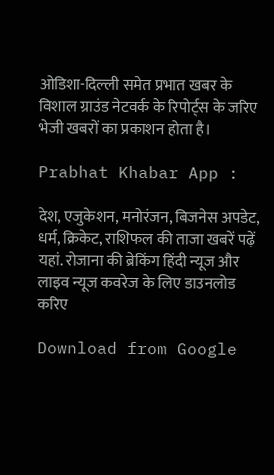ओडिशा-दिल्‍ली समेत प्रभात खबर के विशाल ग्राउंड नेटवर्क के रिपोर्ट्स के जरिए भेजी खबरों का प्रकाशन होता है।

Prabhat Khabar App :

देश, एजुकेशन, मनोरंजन, बिजनेस अपडेट, धर्म, क्रिकेट, राशिफल की ताजा खबरें पढ़ें यहां. रोजाना की ब्रेकिंग हिंदी न्यूज और लाइव न्यूज कवरेज के लिए डाउनलोड करिए

Download from Google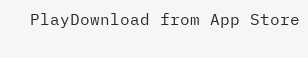PlayDownload from App Store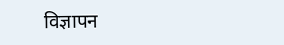विज्ञापन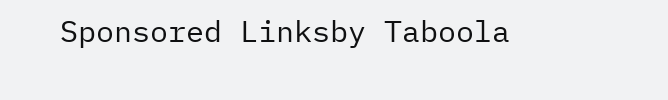Sponsored Linksby Taboola